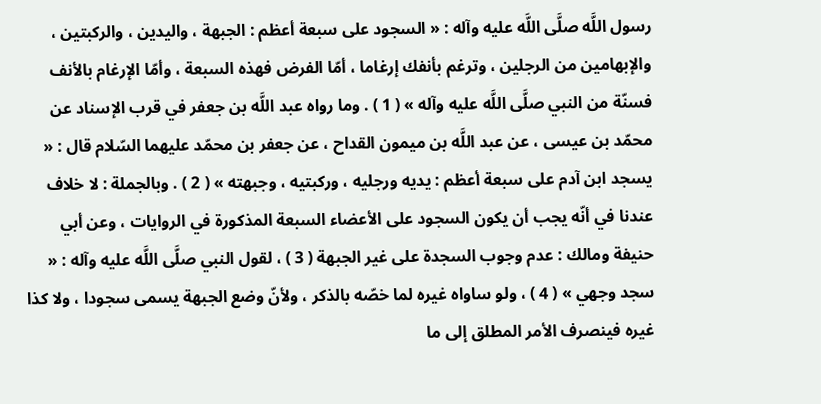رسول اللَّه صلَّى اللَّه عليه وآله : « السجود على سبعة أعظم : الجبهة ، واليدين ، والركبتين ، والإبهامين من الرجلين ، وترغم بأنفك إرغاما ، أمّا الفرض فهذه السبعة ، وأمّا الإرغام بالأنف فسنّة من النبي صلَّى اللَّه عليه وآله » ( 1 ) . وما رواه عبد اللَّه بن جعفر في قرب الإسناد عن محمّد بن عيسى ، عن عبد اللَّه بن ميمون القداح ، عن جعفر بن محمّد عليهما السّلام قال : « يسجد ابن آدم على سبعة أعظم : يديه ورجليه ، وركبتيه ، وجبهته » ( 2 ) . وبالجملة : لا خلاف عندنا في أنّه يجب أن يكون السجود على الأعضاء السبعة المذكورة في الروايات ، وعن أبي حنيفة ومالك : عدم وجوب السجدة على غير الجبهة ( 3 ) ، لقول النبي صلَّى اللَّه عليه وآله : « سجد وجهي » ( 4 ) ، ولو ساواه غيره لما خصّه بالذكر ، ولأنّ وضع الجبهة يسمى سجودا ، ولا كذا غيره فينصرف الأمر المطلق إلى ما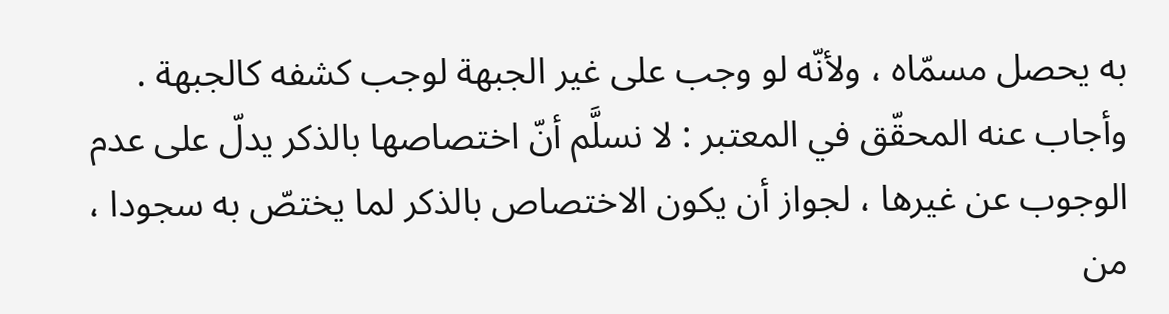به يحصل مسمّاه ، ولأنّه لو وجب على غير الجبهة لوجب كشفه كالجبهة . وأجاب عنه المحقّق في المعتبر : لا نسلَّم أنّ اختصاصها بالذكر يدلّ على عدم الوجوب عن غيرها ، لجواز أن يكون الاختصاص بالذكر لما يختصّ به سجودا ، من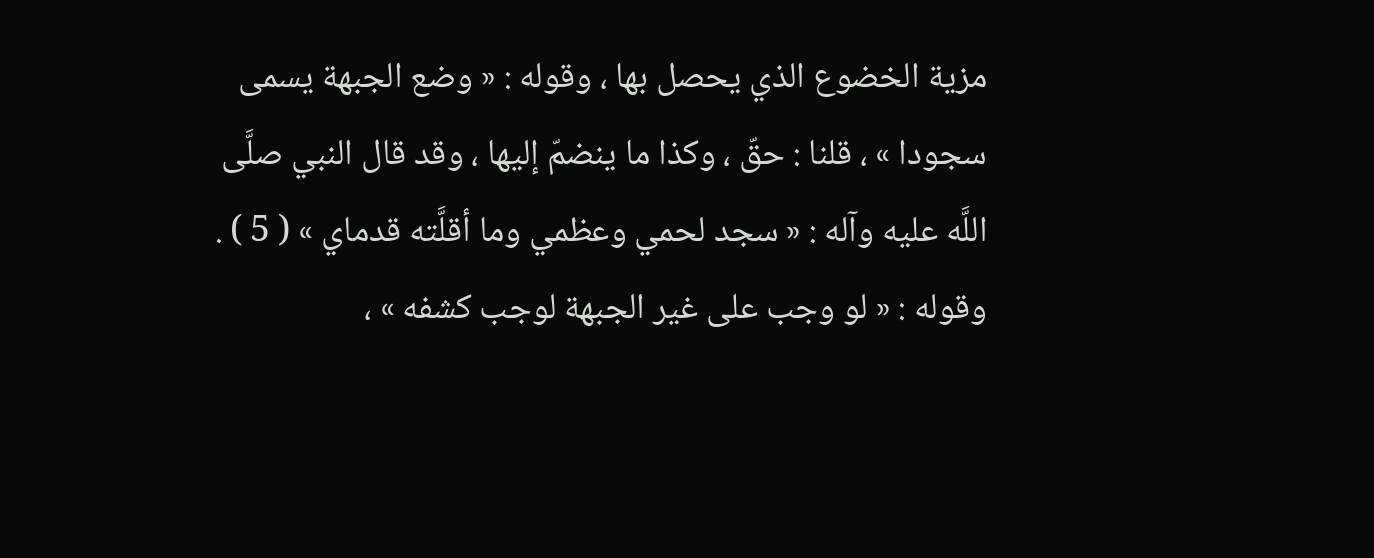مزية الخضوع الذي يحصل بها ، وقوله : « وضع الجبهة يسمى سجودا » ، قلنا : حقّ ، وكذا ما ينضمّ إليها ، وقد قال النبي صلَّى اللَّه عليه وآله : « سجد لحمي وعظمي وما أقلَّته قدماي » ( 5 ) . وقوله : « لو وجب على غير الجبهة لوجب كشفه » ،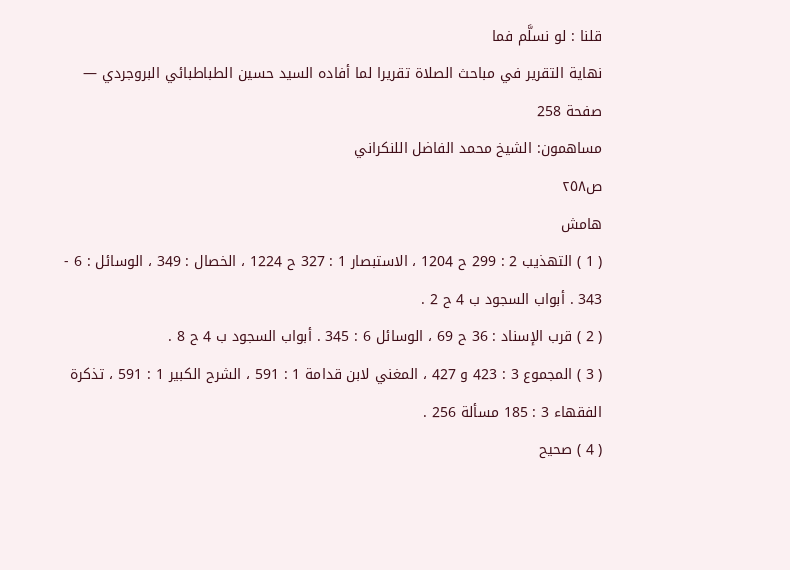قلنا : لو نسلَّم فما
نهاية التقرير في مباحث الصلاة تقريرا لما أفاده السيد حسين الطباطبائي البروجردي — صفحة 258
مساهمون: الشيخ محمد الفاضل اللنكراني
ص٢٥٨
هامش
( 1 ) التهذيب 2 : 299 ح 1204 ، الاستبصار 1 : 327 ح 1224 ، الخصال : 349 ، الوسائل : 6 - 343 . أبواب السجود ب 4 ح 2 .
( 2 ) قرب الإسناد : 36 ح 69 ، الوسائل 6 : 345 . أبواب السجود ب 4 ح 8 .
( 3 ) المجموع 3 : 423 و 427 ، المغني لابن قدامة 1 : 591 ، الشرح الكبير 1 : 591 ، تذكرة الفقهاء 3 : 185 مسألة 256 .
( 4 ) صحيح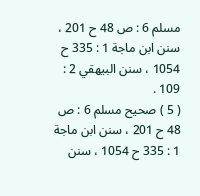مسلم 6 : ص 48 ح 201 ، سنن ابن ماجة 1 : 335 ح 1054 ، سنن البيهقي 2 : 109 .
( 5 ) صحيح مسلم 6 : ص 48 ح 201 ، سنن ابن ماجة 1 : 335 ح 1054 ، سنن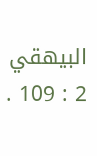البيهقي 2 : 109 .